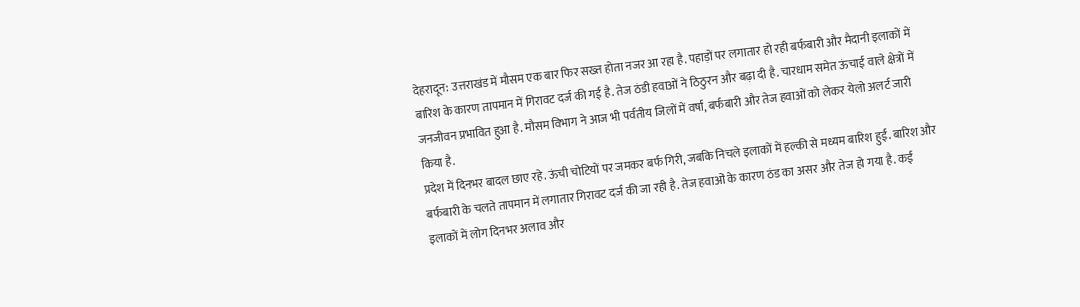देहरादून: उत्तराखंड में मौसम एक बार फिर सख्त होता नजर आ रहा है. पहाड़ों पर लगातार हो रही बर्फबारी और मैदानी इलाकों में बारिश के कारण तापमान में गिरावट दर्ज की गई है. तेज ठंडी हवाओं ने ठिठुरन और बढ़ा दी है. चारधाम समेत ऊंचाई वाले क्षेत्रों में जनजीवन प्रभावित हुआ है. मौसम विभाग ने आज भी पर्वतीय जिलों में वर्षा, बर्फबारी और तेज हवाओं को लेकर येलो अलर्ट जारी किया है.
प्रदेश में दिनभर बादल छाए रहे. ऊंची चोटियों पर जमकर बर्फ गिरी, जबकि निचले इलाकों में हल्की से मध्यम बारिश हुई. बारिश और बर्फबारी के चलते तापमान में लगातार गिरावट दर्ज की जा रही है. तेज हवाओं के कारण ठंड का असर और तेज हो गया है. कई इलाकों में लोग दिनभर अलाव और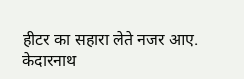हीटर का सहारा लेते नजर आए.
केदारनाथ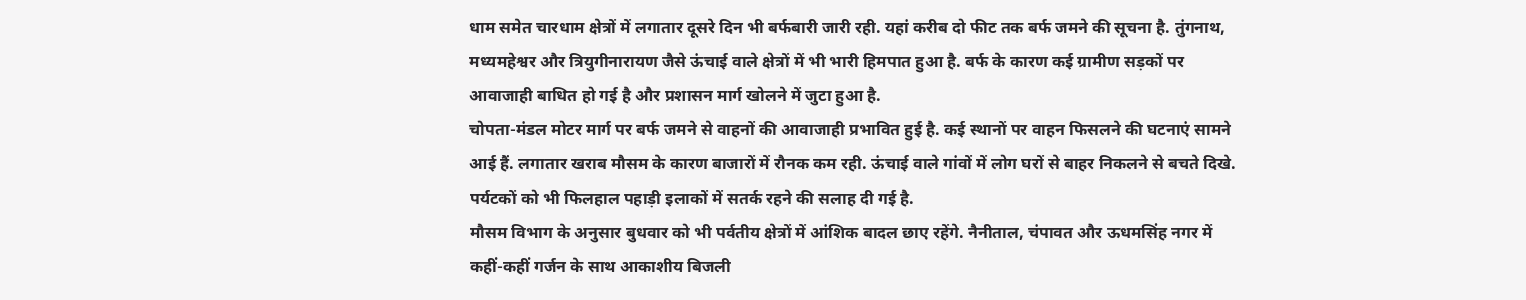धाम समेत चारधाम क्षेत्रों में लगातार दूसरे दिन भी बर्फबारी जारी रही. यहां करीब दो फीट तक बर्फ जमने की सूचना है. तुंगनाथ, मध्यमहेश्वर और त्रियुगीनारायण जैसे ऊंचाई वाले क्षेत्रों में भी भारी हिमपात हुआ है. बर्फ के कारण कई ग्रामीण सड़कों पर आवाजाही बाधित हो गई है और प्रशासन मार्ग खोलने में जुटा हुआ है.
चोपता-मंडल मोटर मार्ग पर बर्फ जमने से वाहनों की आवाजाही प्रभावित हुई है. कई स्थानों पर वाहन फिसलने की घटनाएं सामने आई हैं. लगातार खराब मौसम के कारण बाजारों में रौनक कम रही. ऊंचाई वाले गांवों में लोग घरों से बाहर निकलने से बचते दिखे. पर्यटकों को भी फिलहाल पहाड़ी इलाकों में सतर्क रहने की सलाह दी गई है.
मौसम विभाग के अनुसार बुधवार को भी पर्वतीय क्षेत्रों में आंशिक बादल छाए रहेंगे. नैनीताल, चंपावत और ऊधमसिंह नगर में कहीं-कहीं गर्जन के साथ आकाशीय बिजली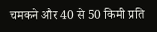चमकने और 40 से 50 किमी प्रति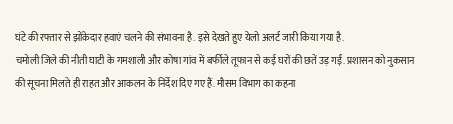घंटे की रफ्तार से झोंकेदार हवाएं चलने की संभावना है. इसे देखते हुए येलो अलर्ट जारी किया गया है.
चमोली जिले की नीती घाटी के गमशाली और कोषा गांव में बर्फीले तूफान से कई घरों की छतें उड़ गईं. प्रशासन को नुकसान की सूचना मिलते ही राहत और आकलन के निर्देश दिए गए हैं. मौसम विभाग का कहना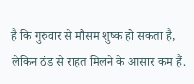है कि गुरुवार से मौसम शुष्क हो सकता है, लेकिन ठंड से राहत मिलने के आसार कम हैं.